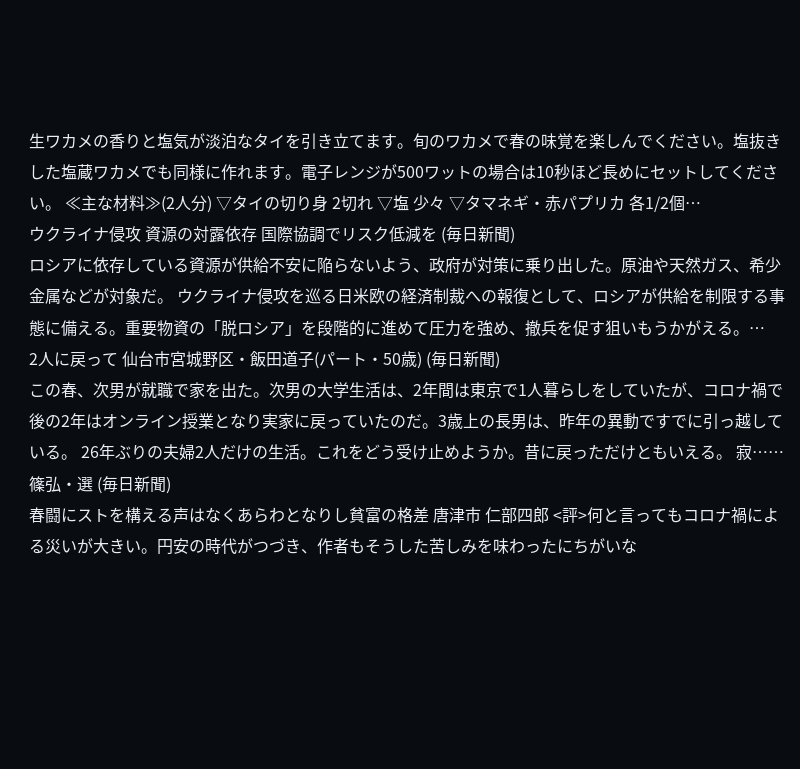生ワカメの香りと塩気が淡泊なタイを引き立てます。旬のワカメで春の味覚を楽しんでください。塩抜きした塩蔵ワカメでも同様に作れます。電子レンジが500ワットの場合は10秒ほど長めにセットしてください。 ≪主な材料≫(2人分) ▽タイの切り身 2切れ ▽塩 少々 ▽タマネギ・赤パプリカ 各1/2個…
ウクライナ侵攻 資源の対露依存 国際協調でリスク低減を (毎日新聞)
ロシアに依存している資源が供給不安に陥らないよう、政府が対策に乗り出した。原油や天然ガス、希少金属などが対象だ。 ウクライナ侵攻を巡る日米欧の経済制裁への報復として、ロシアが供給を制限する事態に備える。重要物資の「脱ロシア」を段階的に進めて圧力を強め、撤兵を促す狙いもうかがえる。…
2人に戻って 仙台市宮城野区・飯田道子(パート・50歳) (毎日新聞)
この春、次男が就職で家を出た。次男の大学生活は、2年間は東京で1人暮らしをしていたが、コロナ禍で後の2年はオンライン授業となり実家に戻っていたのだ。3歳上の長男は、昨年の異動ですでに引っ越している。 26年ぶりの夫婦2人だけの生活。これをどう受け止めようか。昔に戻っただけともいえる。 寂……
篠弘・選 (毎日新聞)
春闘にストを構える声はなくあらわとなりし貧富の格差 唐津市 仁部四郎 <評>何と言ってもコロナ禍による災いが大きい。円安の時代がつづき、作者もそうした苦しみを味わったにちがいな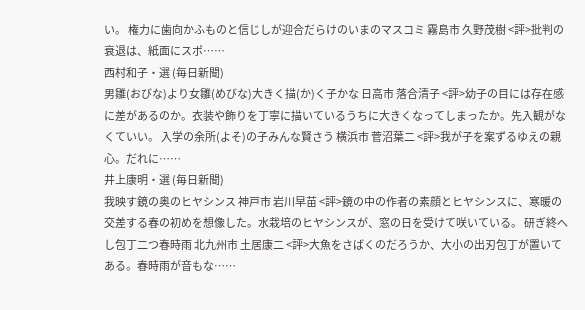い。 権力に歯向かふものと信じしが迎合だらけのいまのマスコミ 霧島市 久野茂樹 <評>批判の衰退は、紙面にスポ……
西村和子・選 (毎日新聞)
男雛(おびな)より女雛(めびな)大きく描(か)く子かな 日高市 落合清子 <評>幼子の目には存在感に差があるのか。衣装や飾りを丁寧に描いているうちに大きくなってしまったか。先入観がなくていい。 入学の余所(よそ)の子みんな賢さう 横浜市 菅沼葉二 <評>我が子を案ずるゆえの親心。だれに……
井上康明・選 (毎日新聞)
我映す鏡の奥のヒヤシンス 神戸市 岩川早苗 <評>鏡の中の作者の素顔とヒヤシンスに、寒暖の交差する春の初めを想像した。水栽培のヒヤシンスが、窓の日を受けて咲いている。 研ぎ終へし包丁二つ春時雨 北九州市 土居康二 <評>大魚をさばくのだろうか、大小の出刃包丁が置いてある。春時雨が音もな……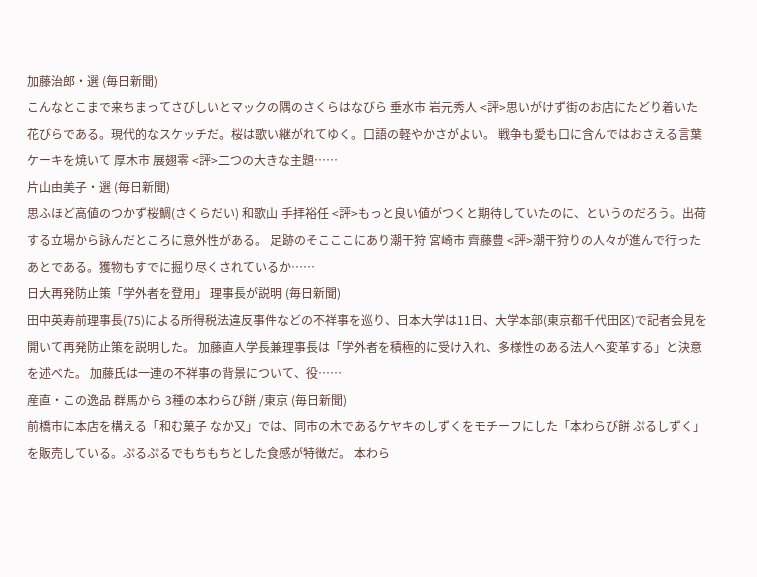加藤治郎・選 (毎日新聞)
こんなとこまで来ちまってさびしいとマックの隅のさくらはなびら 垂水市 岩元秀人 <評>思いがけず街のお店にたどり着いた花びらである。現代的なスケッチだ。桜は歌い継がれてゆく。口語の軽やかさがよい。 戦争も愛も口に含んではおさえる言葉 ケーキを焼いて 厚木市 展翅零 <評>二つの大きな主題……
片山由美子・選 (毎日新聞)
思ふほど高値のつかず桜鯛(さくらだい) 和歌山 手拝裕任 <評>もっと良い値がつくと期待していたのに、というのだろう。出荷する立場から詠んだところに意外性がある。 足跡のそこここにあり潮干狩 宮崎市 齊藤豊 <評>潮干狩りの人々が進んで行ったあとである。獲物もすでに掘り尽くされているか……
日大再発防止策「学外者を登用」 理事長が説明 (毎日新聞)
田中英寿前理事長(75)による所得税法違反事件などの不祥事を巡り、日本大学は11日、大学本部(東京都千代田区)で記者会見を開いて再発防止策を説明した。 加藤直人学長兼理事長は「学外者を積極的に受け入れ、多様性のある法人へ変革する」と決意を述べた。 加藤氏は一連の不祥事の背景について、役……
産直・この逸品 群馬から 3種の本わらび餅 /東京 (毎日新聞)
前橋市に本店を構える「和む菓子 なか又」では、同市の木であるケヤキのしずくをモチーフにした「本わらび餅 ぷるしずく」を販売している。ぷるぷるでもちもちとした食感が特徴だ。 本わら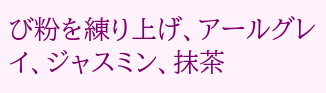び粉を練り上げ、アールグレイ、ジャスミン、抹茶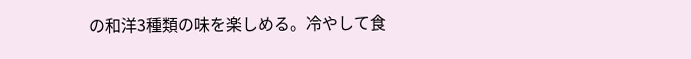の和洋3種類の味を楽しめる。冷やして食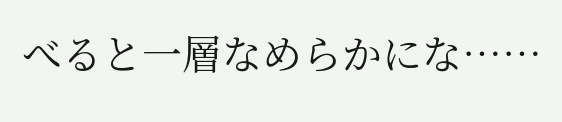べると一層なめらかにな……